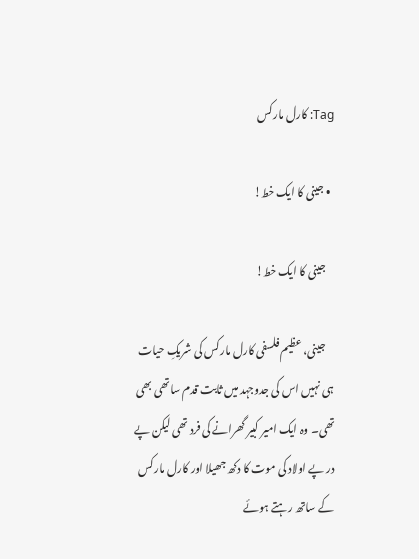Tag: کارل مارکس

  • جینی کا ایک خط!

    جینی کا ایک خط!

    جینی، عظیم فلسفی کارل مارکس کی شریکِ حیات ہی نہیں اس کی جدوجہد میں ثابت قدم ساتھی بھی تھی۔ وہ ایک امیر کبیر گھرانے کی فرد تھی لیکن پے در پے اولاد کی موت کا دکھ جھیلا اور کارل مارکس کے ساتھ رہتے ہوئے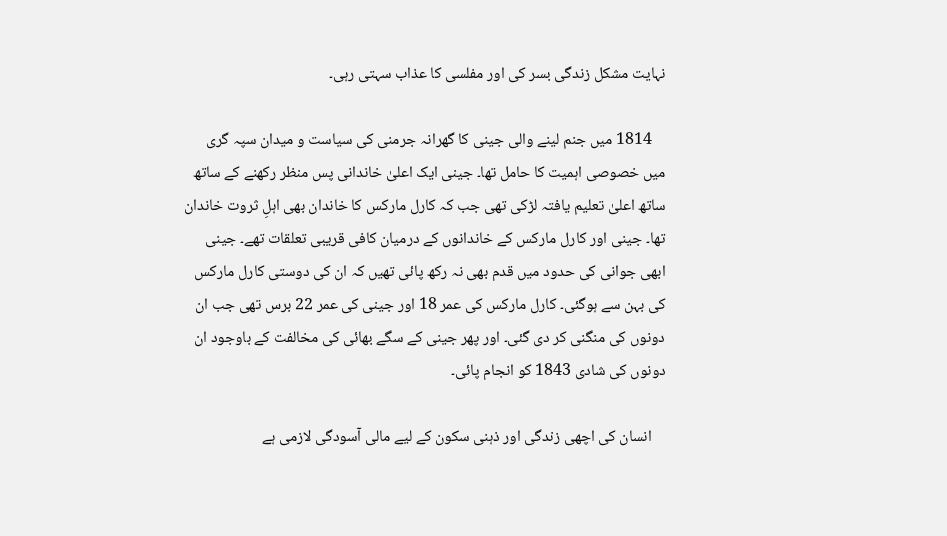نہایت مشکل زندگی بسر کی اور مفلسی کا عذاب سہتی رہی۔

    1814 میں جنم لینے والی جینی کا گھرانہ جرمنی کی سیاست و میدان سپہ گری میں خصوصی اہمیت کا حامل تھا۔ جینی ایک اعلیٰ خاندانی پس منظر رکھنے کے ساتھ ساتھ اعلیٰ تعلیم یافتہ لڑکی تھی جب کہ کارل مارکس کا خاندان بھی اہلِ ثروت خاندان تھا۔ جینی اور کارل مارکس کے خاندانوں کے درمیان کافی قریبی تعلقات تھے۔ جینی ابھی جوانی کی حدود میں قدم بھی نہ رکھ پائی تھیں کہ ان کی دوستی کارل مارکس کی بہن سے ہوگئی۔ کارل مارکس کی عمر 18 اور جینی کی عمر 22 برس تھی جب ان دونوں کی منگنی کر دی گئی۔ اور پھر جینی کے سگے بھائی کی مخالفت کے باوجود ان دونوں کی شادی 1843 کو انجام پائی۔

    انسان کی اچھی زندگی اور ذہنی سکون کے لیے مالی آسودگی لازمی ہے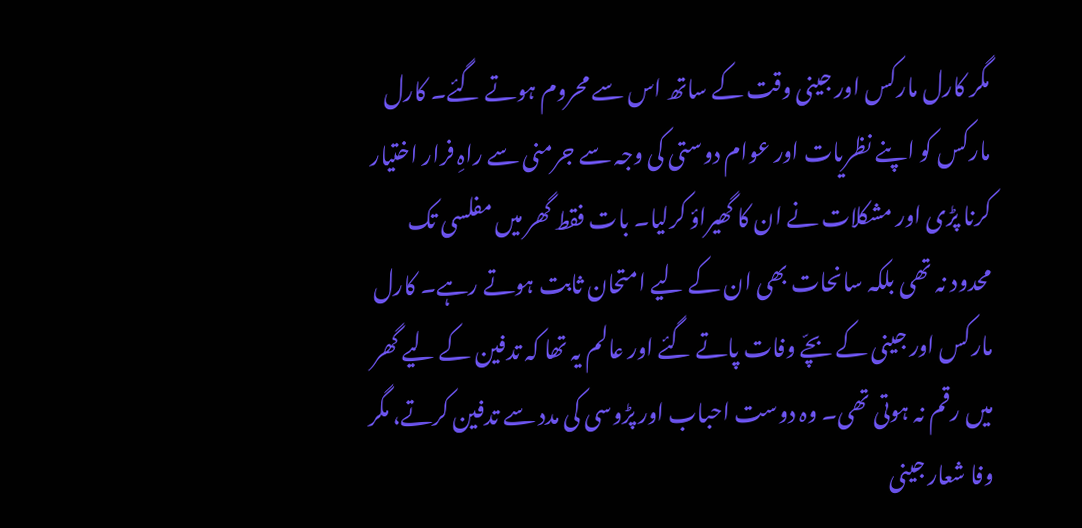مگر کارل مارکس اور جینی وقت کے ساتھ اس سے محروم ہوتے گئے۔ کارل مارکس کو اپنے نظریات اور عوام دوستی کی وجہ سے جرمنی سے راہِ فرار اختیار کرنا پڑی اور مشکلات نے ان کا گھیراؤ کرلیا۔ بات فقط گھر میں مفلسی تک محدود نہ تھی بلکہ سانحات بھی ان کے لیے امتحان ثابت ہوتے رہے۔ کارل مارکس اور جینی کے بچّے وفات پاتے گئے اور عالم یہ تھا کہ تدفین کے لیے گھر میں رقم نہ ہوتی تھی۔ وہ دوست احباب اور پڑوسی کی مدد سے تدفین کرتے، مگر وفا شعار جینی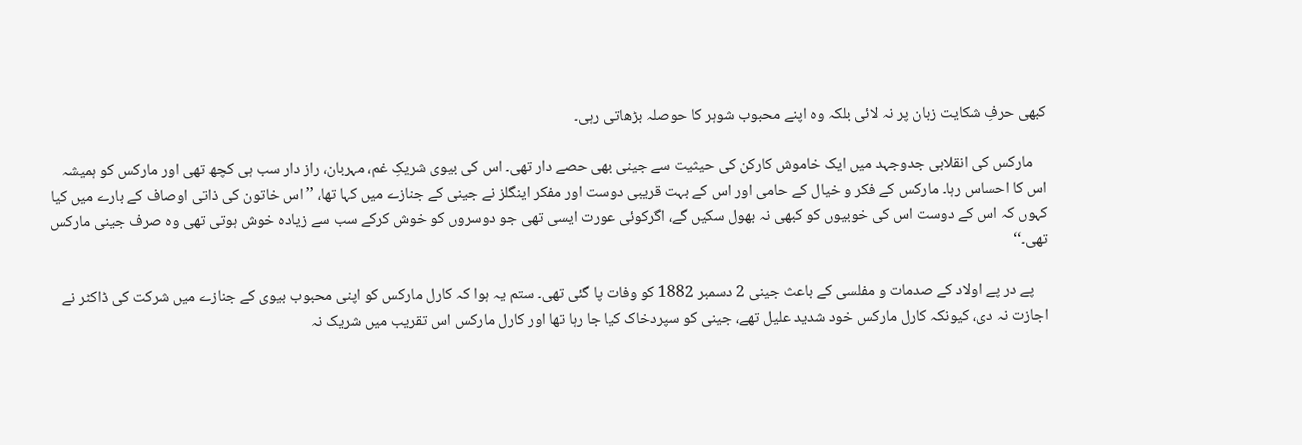کبھی حرفِ شکایت زبان پر نہ لائی بلکہ وہ اپنے محبوب شوہر کا حوصلہ بڑھاتی رہی۔

    مارکس کی انقلابی جدوجہد میں ایک خاموش کارکن کی حیثیت سے جینی بھی حصے دار تھی۔ اس کی بیوی شریکِ غم، مہربان، راز دار سب ہی کچھ تھی اور مارکس کو ہمیشہ اس کا احساس رہا۔ مارکس کے فکر و خیال کے حامی اور اس کے بہت قریبی دوست اور مفکر اینگلز نے جینی کے جنازے میں کہا تھا، ’’اس خاتون کی ذاتی اوصاف کے بارے میں کیا کہوں کہ اس کے دوست اس کی خوبیوں کو کبھی نہ بھول سکیں گے، اگرکوئی عورت ایسی تھی جو دوسروں کو خوش کرکے سب سے زیادہ خوش ہوتی تھی وہ صرف جینی مارکس تھی۔‘‘

    پے در پے اولاد کے صدمات و مفلسی کے باعث جینی 2 دسمبر 1882 کو وفات پا گئی تھی۔ ستم یہ ہوا کہ کارل مارکس کو اپنی محبوب بیوی کے جنازے میں شرکت کی ڈاکٹر نے اجازت نہ دی، کیونکہ کارل مارکس خود شدید علیل تھے، جینی کو سپردخاک کیا جا رہا تھا اور کارل مارکس اس تقریب میں شریک نہ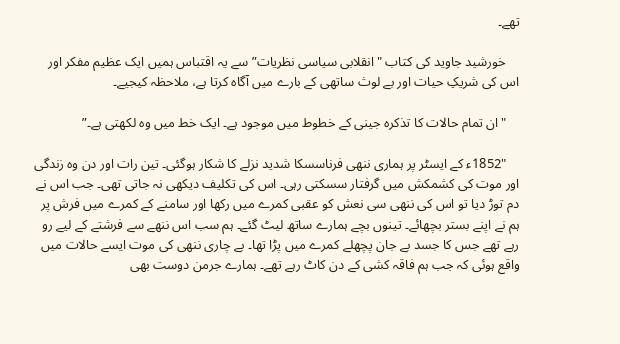تھے۔

    خورشید جاوید کی کتاب "انقلابی سیاسی نظریات” سے یہ اقتباس ہمیں ایک عظیم مفکر اور اس کی شریکِ حیات اور بے لوث ساتھی کے بارے میں آگاہ کرتا ہے، ملاحظہ کیجیے۔

    "ان تمام حالات کا تذکرہ جینی کے خطوط میں موجود ہے۔ ایک خط میں وہ لکھتی ہے۔”

    "1852ء کے ایسٹر پر ہماری ننھی فرناسسکا شدید نزلے کا شکار ہوگئی۔ تین رات اور دن وہ زندگی اور موت کی کشمکش میں گرفتار سسکتی رہی۔ اس کی تکلیف دیکھی نہ جاتی تھی۔ جب اس نے دم توڑ دیا تو اس کی ننھی سی نعش کو عقبی کمرے میں رکھا اور سامنے کے کمرے میں فرش پر ہم نے اپنے بستر بچھائے۔ تینوں بچے ہمارے ساتھ لیٹ گئے۔ ہم سب اس ننھے سے فرشتے کے لیے رو رہے تھے جس کا جسد بے جان پچھلے کمرے میں پڑا تھا۔ بے چاری ننھی کی موت ایسے حالات میں واقع ہوئی کہ جب ہم فاقہ کشی کے دن کاٹ رہے تھے۔ ہمارے جرمن دوست بھی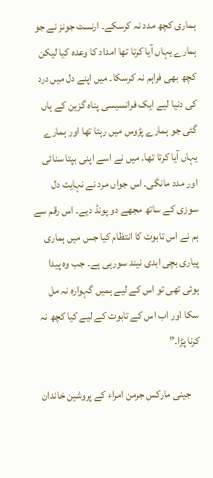ہماری کچھ مدد نہ کرسکے۔ ارنسٹ جونز نے جو ہمارے یہاں آیا کرتا تھا امداد کا وعدہ کیا لیکن کچھ بھی فراہم نہ کرسکا۔ میں اپنے دل میں درد کی دنیا لیے ایک فرانسیسی پناہ گزین کے ہاں گئی جو ہمارے پڑوس میں رہتا تھا اور ہمارے یہاں آیا کرتا تھا۔ میں نے اسے اپنی بپتا سنائی اور مدد مانگی۔ اس جواں مرد نے نہایت دل سوزی کے ساتھ مجھے دو پونڈ دیے۔ اس رقم سے ہم نے اس تابوت کا انتظام کیا جس میں ہماری پیاری بچی ابدی نیند سورہی ہے۔ جب وہ پیدا ہوئی تھی تو اس کے لیے ہمیں گہوارہ نہ مل سکا اور اب اس کے تابوت کے لیے کیا کچھ نہ کرنا پڑا۔”

    جینی مارکس جرمن امراء کے پروشین خاندان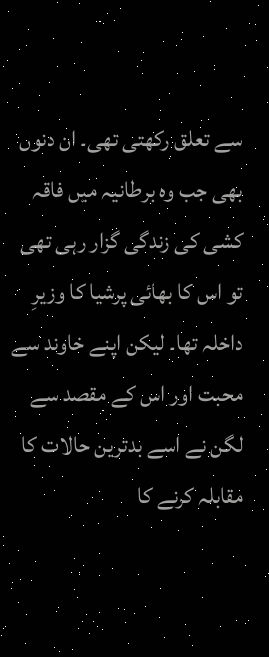سے تعلق رکھتی تھی۔ ان دنوں بھی جب وہ برطانیہ میں فاقہ کشی کی زندگی گزار رہی تھی تو اس کا بھائی پرشیا کا وزیرِ داخلہ تھا۔ لیکن اپنے خاوند سے محبت اور اس کے مقصد سے لگن نے اسے بدترین حالات کا مقابلہ کرنے کا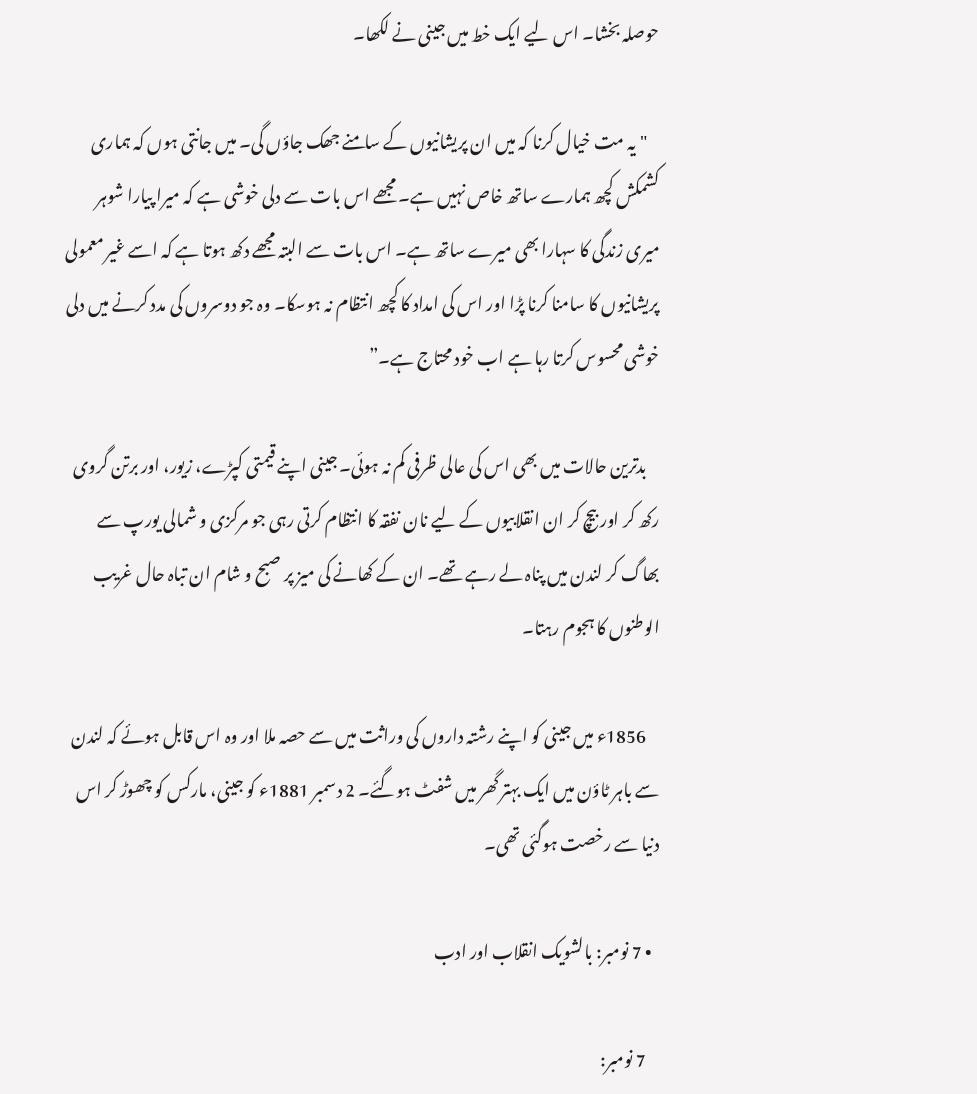حوصلہ بخشا۔ اس لیے ایک خط میں جینی نے لکھا۔

    "یہ مت خیال کرنا کہ میں ان پریشانیوں کے سامنے جھک جاؤں گی۔ میں جانتی ہوں کہ ہماری کشمکش کچھ ہمارے ساتھ خاص نہیں ہے۔ مجھے اس بات سے دلی خوشی ہے کہ میرا پیارا شوہر میری زندگی کا سہارا بھی میرے ساتھ ہے۔ اس بات سے البتہ مجھے دکھ ہوتا ہے کہ اسے غیر معمولی پریشانیوں کا سامنا کرنا پڑا اور اس کی امداد کا کچھ انتظام نہ ہوسکا۔ وہ جو دوسروں کی مدد کرنے میں دلی خوشی محسوس کرتا رہا ہے اب خود محتاج ہے۔”

    بدترین حالات میں بھی اس کی عالی ظرفی کم نہ ہوئی۔ جینی اپنے قیمتی کپڑے، زیور، اور برتن گروی رکھ کر اور بیچ کر ان انقلابیوں کے لیے نان نفقہ کا انتظام کرتی رہی جو مرکزی و شمالی یورپ سے بھاگ کر لندن میں پناہ لے رہے تھے۔ ان کے کھانے کی میز پر صبح و شام ان تباہ حال غریب الوطنوں کا ہجوم رہتا۔

    1856ء میں جینی کو اپنے رشتہ داروں کی وراثت میں سے حصہ ملا اور وہ اس قابل ہوئے کہ لندن سے باہر ٹاؤن میں ایک بہتر گھر میں شفٹ ہوگئے۔ 2 دسمبر 1881ء کو جینی، مارکس کو چھوڑ کر اس دنیا سے رخصت ہوگئی تھی۔

  • 7 نومبر: بالشویک انقلاب اور ادب

    7 نومبر: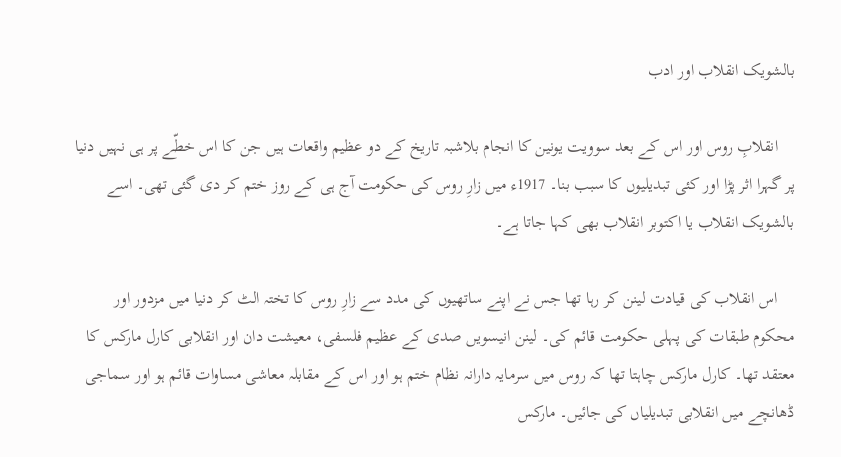بالشویک انقلاب اور ادب

    انقلابِ‌ روس اور اس کے بعد سوویت یونین کا انجام بلاشبہ تاریخ کے دو عظیم واقعات ہیں جن کا اس خطّے پر ہی نہیں دنیا پر گہرا اثر پڑا اور کئی تبدیلیوں کا سبب بنا۔ 1917ء میں زارِ روس کی حکومت آج ہی کے روز ختم کر دی گئی تھی۔ اسے بالشویک انقلاب یا اکتوبر انقلاب بھی کہا جاتا ہے۔

    اس انقلاب کی قیادت لینن کر رہا تھا جس نے اپنے ساتھیوں کی مدد سے زارِ روس کا تختہ الٹ کر دنیا میں مزدور اور محکوم طبقات کی پہلی حکومت قائم کی۔ لینن انیسویں صدی کے عظیم فلسفی، معیشت دان اور انقلابی کارل مارکس کا معتقد تھا۔ کارل مارکس چاہتا تھا کہ روس میں سرمایہ دارانہ نظام ختم ہو اور اس کے مقابلہ معاشی مساوات قائم ہو اور سماجی ڈھانچے میں انقلابی تبدیلیاں کی جائیں۔ مارکس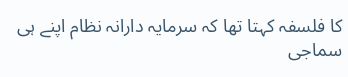کا فلسفہ کہتا تھا کہ سرمایہ دارانہ نظام اپنے ہی سماجی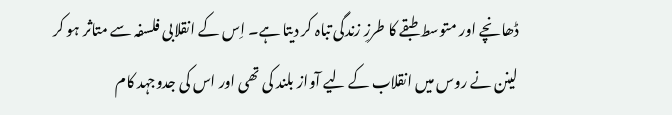ڈھانچے اور متوسط طبقے کا طرزِ زندگی تباہ کر دیتا ہے۔ اِس کے انقلابی فلسفہ سے متاثر ہو کر لینن نے روس میں انقلاب کے لیے آواز بلند کی تھی اور اس کی جدوجہد کام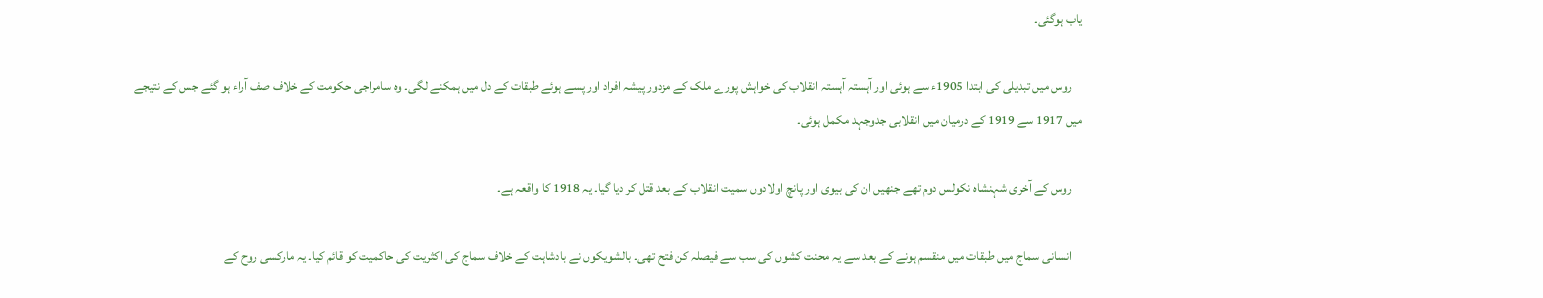یاب ہوگئی۔

    روس میں تبدیلی کی ابتدا 1905ء سے ہوئی اور آہستہ آہستہ انقلاب کی خواہش پورے ملک کے مزدور پیشہ افراد اور پسے ہوئے طبقات کے دل میں‌ ہمکنے لگی۔ وہ سامراجی حکومت کے خلاف صف آراء ہو گئے جس کے نتیجے میں 1917 سے 1919 کے درمیان میں انقلابی جدوجہد مکمل ہوئی۔

    روس کے آخری شہنشاہ نکولس دوم تھے جنھیں ان کی بیوی اور پانچ اولادوں سمیت انقلاب کے بعد قتل کر دیا گیا۔ یہ 1918 کا واقعہ ہے۔

    انسانی سماج میں طبقات میں منقسم ہونے کے بعد سے یہ محنت کشوں کی سب سے فیصلہ کن فتح تھی۔ بالشویکوں نے بادشاہت کے خلاف سماج کی اکثریت کی حاکمیت کو قائم کیا۔ یہ مارکسی روح کے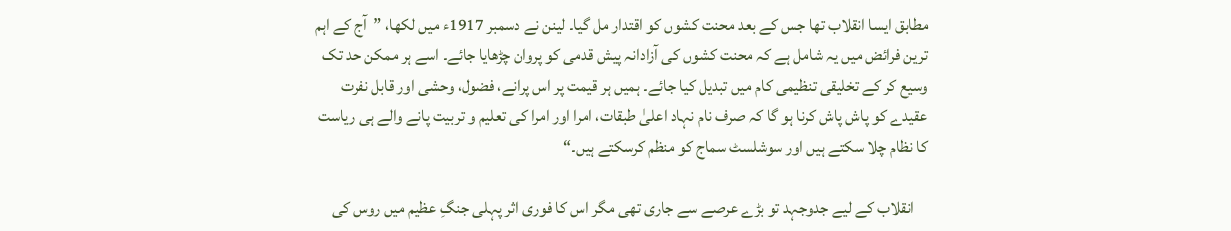مطابق ایسا انقلاب تھا جس کے بعد محنت کشوں کو اقتدار مل گیا۔ لینن نے دسمبر 1917ء میں لکھا، ”آج کے اہم ترین فرائض میں یہ شامل ہے کہ محنت کشوں کی آزادانہ پیش قدمی کو پروان چڑھایا جائے۔ اسے ہر ممکن حد تک وسیع کر کے تخلیقی تنظیمی کام میں تبدیل کیا جائے۔ ہمیں ہر قیمت پر اس پرانے، فضول، وحشی اور قابل نفرت عقیدے کو پاش پاش کرنا ہو گا کہ صرف نام نہاد اعلیٰ طبقات، امرا اور امرا کی تعلیم و تربیت پانے والے ہی ریاست کا نظام چلا سکتے ہیں اور سوشلسٹ سماج کو منظم کرسکتے ہیں۔“

    انقلاب کے لیے جدوجہد تو بڑے عرصے سے جاری تھی مگر اس کا فوری اثر پہلی جنگِ عظیم میں روس کی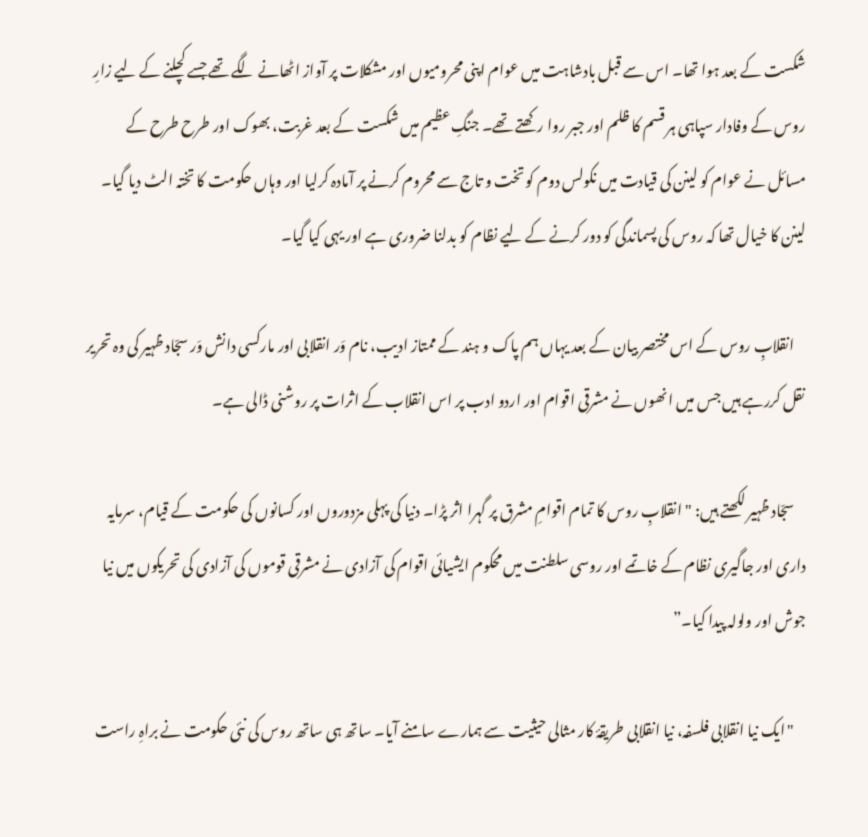شکست کے بعد ہوا تھا۔ اس سے قبل بادشاہت میں عوام اپنی محرومیوں اور مشکلات پر آواز اٹھانے لگے تھے جسے کچلنے کے لیے زارِ روس کے وفادار سپاہی ہر قسم کا ظلم اور جبر روا رکھتے تھے۔ جنگِ عظیم میں شکست کے بعد غربت، بھوک اور طرح طرح کے مسائل نے عوام کو لینن کی قیادت میں نکولس دوم کو تخت و تاج سے محروم کرنے پر آمادہ کرلیا اور وہاں حکومت کا تختہ الٹ دیا گیا۔ لینن کا خیال تھا کہ روس کی پسماندگی کو دور کرنے کے لیے نظام کو بدلنا ضروری ہے اور یہی کیا گیا۔

    انقلابِ روس کے اس مختصر بیان کے بعد یہاں ہم پاک و ہند کے ممتاز ادیب، نام وَر انقلابی اور مارکسی دانش وَر سجّاد ظہیر کی وہ تحریر نقل کررہے ہیں‌ جس میں انھوں نے مشرقی اقوام اور اردو ادب پر اس انقلاب کے اثرات پر روشنی ڈالی ہے۔

    سجّاد ظہیر لکھتے ہیں: "انقلابِ روس کا تمام اقوامِ مشرق پر گہرا اثر پڑا۔ دنیا کی پہلی مزدوروں اور کسانوں کی حکومت کے قیام، سرمایہ داری اور جاگیری نظام کے خاتمے اور روسی سلطنت میں محکوم ایشیائی اقوام کی آزادی نے مشرقی قوموں کی آزادی کی تحریکوں میں نیا جوش اور ولولہ پیدا کیا۔”

    "ایک نیا انقلابی فلسفہ، نیا انقلابی طریقۂ کار مثالی حیثیت سے ہمارے سامنے آیا۔ ساتھ ہی ساتھ روس کی نئی حکومت نے براہِ راست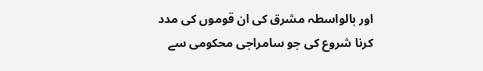اور بالواسطہ مشرق کی ان قوموں کی مدد کرنا شروع کی جو سامراجی محکومی سے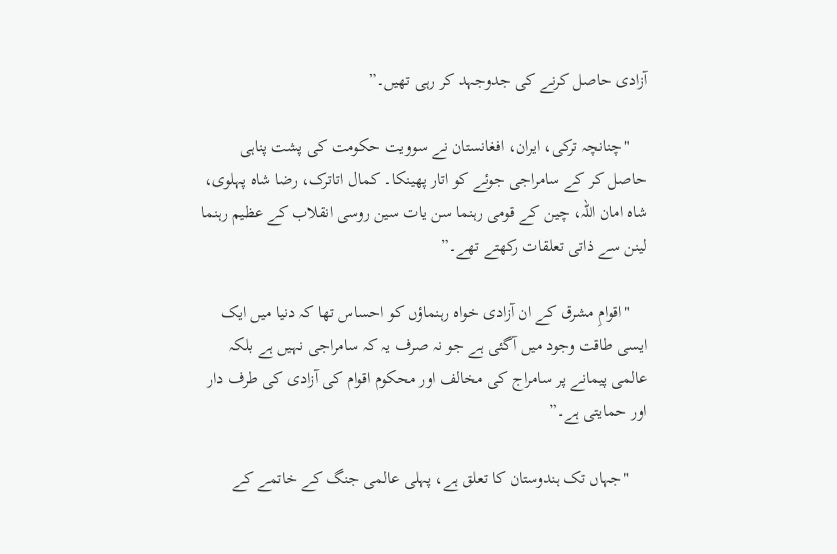آزادی حاصل کرنے کی جدوجہد کر رہی تھیں۔”

    "چنانچہ ترکی، ایران، افغانستان نے سوویت حکومت کی پشت پناہی حاصل کر کے سامراجی جوئے کو اتار پھینکا۔ کمال اتاترک، رضا شاہ پہلوی، شاہ امان اللہ، چین کے قومی رہنما سن یات سین روسی انقلاب کے عظیم رہنما لینن سے ذاتی تعلقات رکھتے تھے۔”

    "اقوامِ مشرق کے ان آزادی خواہ رہنماؤں کو احساس تھا کہ دنیا میں ایک ایسی طاقت وجود میں آگئی ہے جو نہ صرف یہ کہ سامراجی نہیں ہے بلکہ عالمی پیمانے پر سامراج کی مخالف اور محکوم اقوام کی آزادی کی طرف دار اور حمایتی ہے۔”

    "جہاں تک ہندوستان کا تعلق ہے، پہلی عالمی جنگ کے خاتمے کے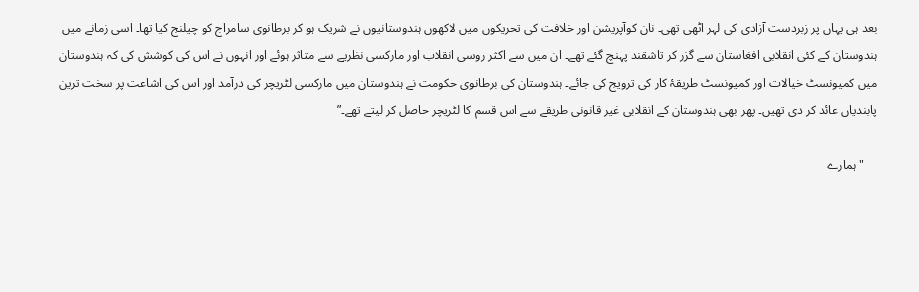بعد ہی یہاں پر زبردست آزادی کی لہر اٹھی تھی۔ نان کوآپریشن اور خلافت کی تحریکوں میں لاکھوں ہندوستانیوں نے شریک ہو کر برطانوی سامراج کو چیلنج کیا تھا۔ اسی زمانے میں ہندوستان کے کئی انقلابی افغاستان سے گزر کر تاشقند پہنچ گئے تھے۔ ان میں سے اکثر روسی انقلاب اور مارکسی نظریے سے متاثر ہوئے اور انہوں نے اس کی کوشش کی کہ ہندوستان میں کمیونسٹ خیالات اور کمیونسٹ طریقۂ کار کی ترویج کی جائے۔ ہندوستان کی برطانوی حکومت نے ہندوستان میں مارکسی لٹریچر کی درآمد اور اس کی اشاعت پر سخت ترین پابندیاں عائد کر دی تھیں۔ پھر بھی ہندوستان کے انقلابی غیر قانونی طریقے سے اس قسم کا لٹریچر حاصل کر لیتے تھے۔”

    "ہمارے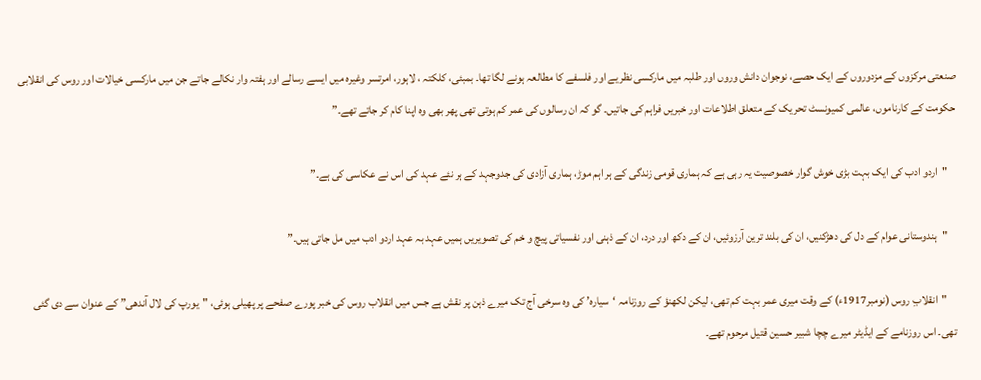صنعتی مرکزوں کے مزدوروں کے ایک حصے، نوجوان دانش وروں اور طلبہ میں مارکسی نظریے اور فلسفے کا مطالعہ ہونے لگا تھا۔ بمبئی، کلکتہ ، لاہور، امرتسر وغیرہ میں ایسے رسالے اور ہفتہ وار نکالے جاتے جن میں مارکسی خیالات اور روس کی انقلابی حکومت کے کارناموں، عالمی کمیونسٹ تحریک کے متعلق اطلاعات اور خبریں فراہم کی جاتیں۔ گو کہ ان رسالوں کی عمر کم ہوتی تھی پھر بھی وہ اپنا کام کر جاتے تھے۔”

    "اردو ادب کی ایک بہت بڑی خوش گوار خصوصیت یہ رہی ہے کہ ہماری قومی زندگی کے ہر اہم موڑ، ہماری آزادی کی جدوجہد کے ہر نئے عہد کی اس نے عکاسی کی ہے۔”

    "ہندوستانی عوام کے دل کی دھڑکنیں، ان کی بلند ترین آرزوئیں، ان کے دکھ اور درد، ان کے ذہنی اور نفسیاتی پیچ و خم کی تصویریں ہمیں عہد بہ عہد اردو ادب میں مل جاتی ہیں۔”

    "انقلابِ روس (نومبر1917ء) کے وقت میری عمر بہت کم تھی، لیکن لکھنؤ کے روزنامہ ‘سیارہ’ کی وہ سرخی آج تک میرے ذہن پر نقش ہے جس میں انقلاب روس کی خبر پورے صفحے پر پھیلی ہوئی، "یورپ کی لال آندھی” کے عنوان سے دی گئی تھی۔ اس روزنامے کے ایڈیٹر میرے چچا شبیر حسین قتیل مرحوم تھے۔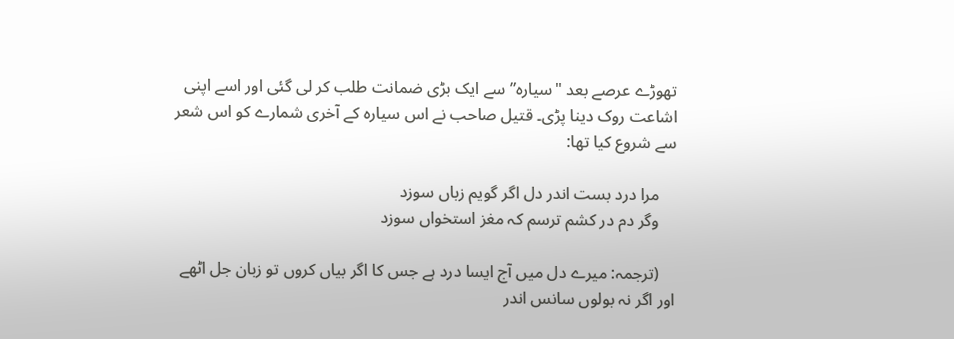تھوڑے عرصے بعد "سیارہ” سے ایک بڑی ضمانت طلب کر لی گئی اور اسے اپنی اشاعت روک دینا پڑی۔ قتیل صاحب نے اس سیارہ کے آخری شمارے کو اس شعر سے شروع کیا تھا:

    مرا درد بست اندر دل اگر گویم زباں سوزد
    وگر دم در کشم ترسم کہ مغز استخواں سوزد

    (ترجمہ: میرے دل میں آج ایسا درد ہے جس کا اگر بیاں کروں تو زبان جل اٹھے اور اگر نہ بولوں سانس اندر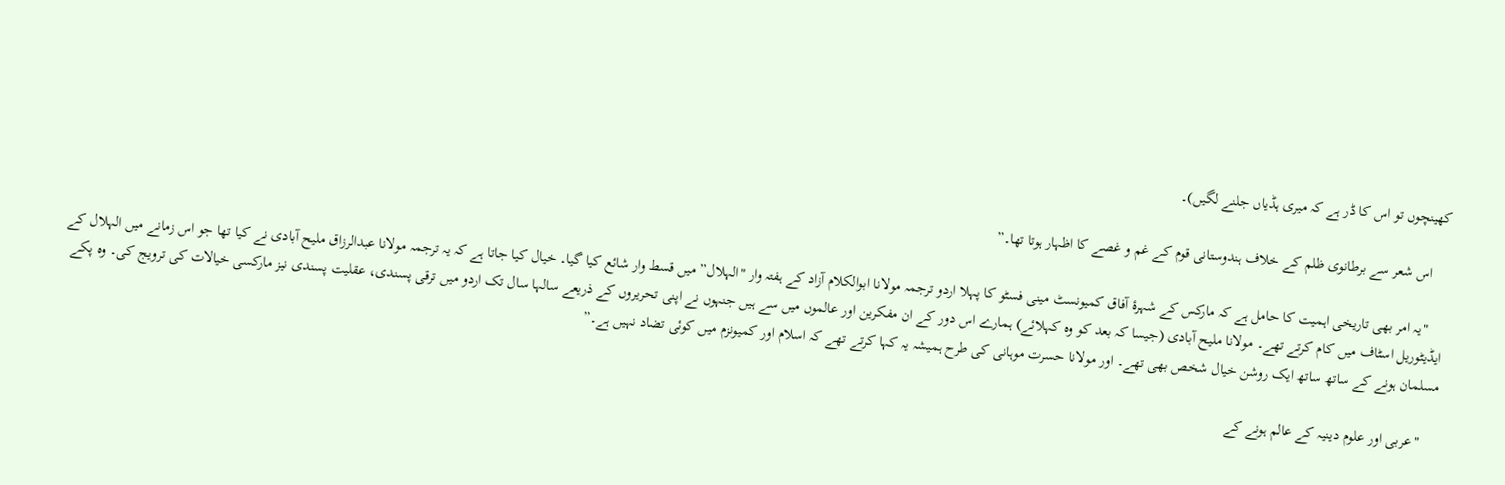کھینچوں تو اس کا ڈر ہے کہ میری ہڈیاں جلنے لگیں)۔

    اس شعر سے برطانوی ظلم کے خلاف ہندوستانی قوم کے غم و غصے کا اظہار ہوتا تھا۔”

    "یہ امر بھی تاریخی اہمیت کا حامل ہے کہ مارکس کے شہرۂ آفاق کمیونسٹ مینی فسٹو کا پہلا اردو ترجمہ مولانا ابوالکلام آزاد کے ہفتہ وار "الہلال” میں قسط وار شائع کیا گیا۔ خیال کیا جاتا ہے کہ یہ ترجمہ مولانا عبدالرزاق ملیح آبادی نے کیا تھا جو اس زمانے میں الہلال کے ایڈیٹوریل اسٹاف میں کام کرتے تھے۔ مولانا ملیح آبادی (جیسا کہ بعد کو وہ کہلائے) ہمارے اس دور کے ان مفکرین اور عالموں میں سے ہیں جنہوں نے اپنی تحریروں کے ذریعے سالہا سال تک اردو میں ترقی پسندی، عقلیت پسندی نیز مارکسی خیالات کی ترویج کی۔ وہ پکے مسلمان ہونے کے ساتھ ساتھ ایک روشن خیال شخص بھی تھے۔ اور مولانا حسرت موہانی کی طرح ہمیشہ یہ کہا کرتے تھے کہ اسلام اور کمیونزم میں کوئی تضاد نہیں ہے۔”

    "عربی اور علوم دینیہ کے عالم ہونے کے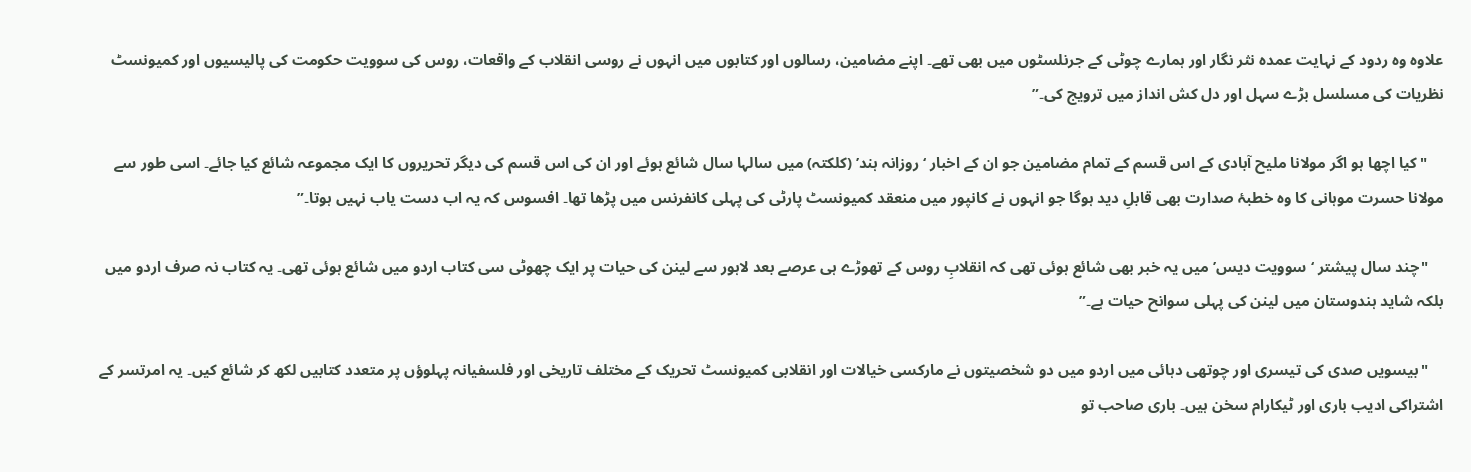علاوہ وہ ردود کے نہایت عمدہ نثر نگار اور ہمارے چوٹی کے جرنلسٹوں میں بھی تھے۔ اپنے مضامین، رسالوں اور کتابوں میں انہوں نے روسی انقلاب کے واقعات، روس کی سوویت حکومت کی پالیسیوں اور کمیونسٹ نظریات کی مسلسل بڑے سہل اور دل کش انداز میں ترویج کی۔”

    "کیا اچھا ہو اگر مولانا ملیح آبادی کے اس قسم کے تمام مضامین جو ان کے اخبار ‘روزانہ ہند’ (کلکتہ) میں سالہا سال شائع ہوئے اور ان کی اس قسم کی دیگر تحریروں کا ایک مجموعہ شائع کیا جائے۔ اسی طور سے مولانا حسرت موہانی کا وہ خطبۂ صدارت بھی قابلِ دید ہوگا جو انہوں نے کانپور میں منعقد کمیونسٹ پارٹی کی پہلی کانفرنس میں پڑھا تھا۔ افسوس کہ یہ اب دست یاب نہیں ہوتا۔”

    "چند سال پیشتر ‘سوویت دیس’ میں یہ خبر بھی شائع ہوئی تھی کہ انقلابِ روس کے تھوڑے ہی عرصے بعد لاہور سے لینن کی حیات پر ایک چھوٹی سی کتاب اردو میں شائع ہوئی تھی۔ یہ کتاب نہ صرف اردو میں بلکہ شاید ہندوستان میں لینن کی پہلی سوانح حیات ہے۔”

    "بیسویں صدی کی تیسری اور چوتھی دہائی میں اردو میں دو شخصیتوں نے مارکسی خیالات اور انقلابی کمیونسٹ تحریک کے مختلف تاریخی اور فلسفیانہ پہلوؤں پر متعدد کتابیں لکھ کر شائع کیں۔ یہ امرتسر کے اشتراکی ادیب باری اور ٹیکارام سخن ہیں۔ باری صاحب تو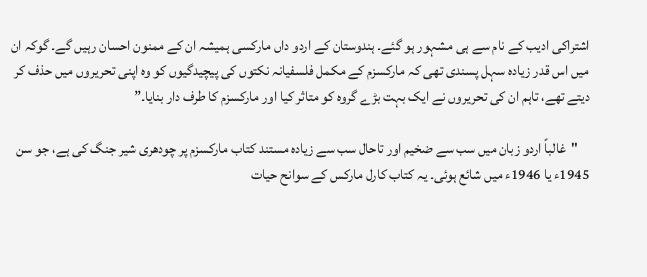اشتراکی ادیب کے نام سے ہی مشہور ہو گئے۔ ہندوستان کے اردو داں مارکسی ہمیشہ ان کے ممنون احسان رہیں گے۔ گوکہ ان میں اس قدر زیادہ سہل پسندی تھی کہ مارکسزم کے مکمل فلسفیانہ نکتوں کی پیچیدگیوں کو وہ اپنی تحریروں میں حذف کر دیتے تھے، تاہم ان کی تحریروں نے ایک بہت بڑے گروہ کو متاثر کیا اور مارکسزم کا طرف دار بنایا۔”

    "غالباً اردو زبان میں سب سے ضخیم اور تاحال سب سے زیادہ مستند کتاب مارکسزم پر چودھری شیر جنگ کی ہے، جو سن 1945ء یا 1946ء میں شائع ہوئی۔ یہ کتاب کارل مارکس کے سوانح حیات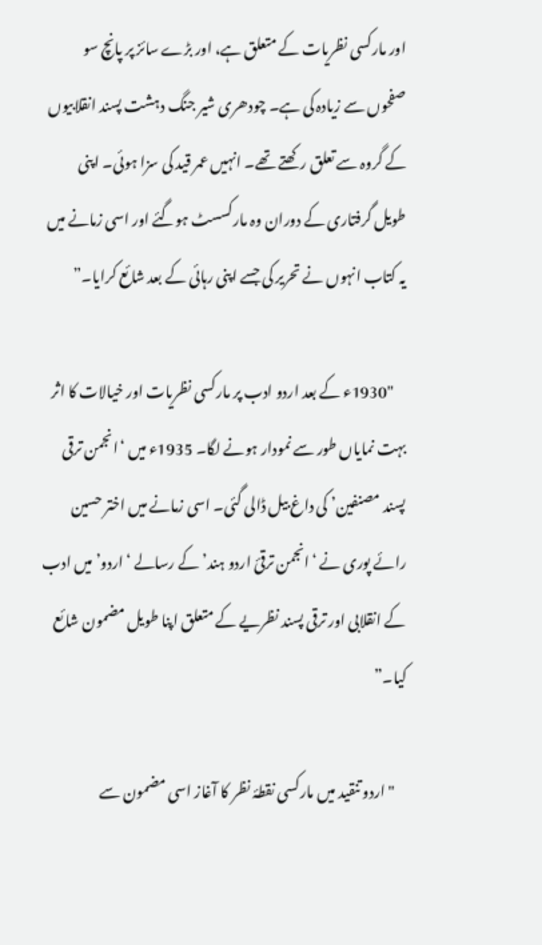اور مارکسی نظریات کے متعلق ہے، اور بڑے سائز پر پانچ سو صفحوں سے زیادہ کی ہے۔ چودھری شیر جنگ دہشت پسند انقلابیوں کے گروہ سے تعلق رکھتے تھے۔ انہیں عمر قید کی سزا ہوئی۔ اپنی طویل گرفتاری کے دوران وہ مارکسسٹ ہوگئے اور اسی زمانے میں یہ کتاب انہوں نے تحریر کی جسے اپنی رہائی کے بعد شائع کرایا۔”

    "1930ء کے بعد اردو ادب پر مارکسی نظریات اور خیالات کا اثر بہت نمایاں طور سے نمودار ہونے لگا۔ 1935ء میں ‘انجمن ترقی پسند مصنفین’ کی داغ بیل ڈالی گئی۔ اسی زمانے میں اختر حسین رائے پوری نے ‘انجمن ترقیٔ اردو ہند’ کے رسالے ‘اردو’ میں ادب کے انقلابی اور ترقی پسند نظریے کے متعلق اپنا طویل مضمون شائع کیا۔”

    "اردو تنقید میں مارکسی نقطۂ نظر کا آغاز اسی مضمون سے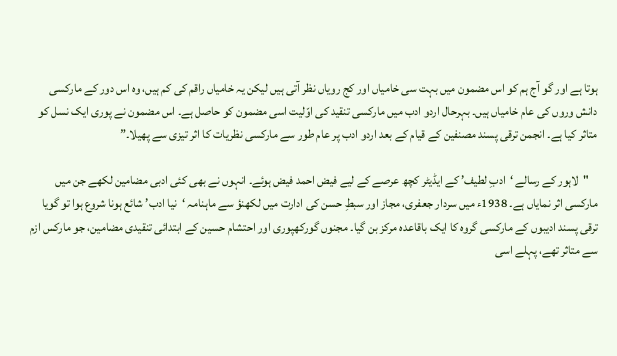ہوتا ہے اور گو آج ہم کو اس مضمون میں بہت سی خامیاں اور کج رویاں نظر آتی ہیں لیکن یہ خامیاں راقم کی کم ہیں، وہ اس دور کے مارکسی دانش وروں کی عام خامیاں ہیں۔ بہرحال اردو ادب میں مارکسی تنقید کی اوّلیت اسی مضمون کو حاصل ہے۔ اس مضمون نے پوری ایک نسل کو متاثر کیا ہے۔ انجمن ترقی پسند مصنفین کے قیام کے بعد اردو ادب پر عام طور سے مارکسی نظریات کا اثر تیزی سے پھیلا۔”

    "لاہور کے رسالے ‘ادبِ لطیف’ کے ایڈیٹر کچھ عرصے کے لیے فیض احمد فیض ہوئے۔ انہوں نے بھی کئی ادبی مضامین لکھے جن میں مارکسی اثر نمایاں ہے۔ 1938ء میں سردار جعفری، مجاز اور سبطِ حسن کی ادارت میں لکھنؤ سے ماہنامہ ‘نیا ادب’ شائع ہونا شروع ہوا تو گویا ترقی پسند ادیبوں کے مارکسی گروہ کا ایک باقاعدہ مرکز بن گیا۔ مجنوں گورکھپوری اور احتشام حسین کے ابتدائی تنقیدی مضامین، جو مارکس ازم سے متاثر تھے، پہلے اسی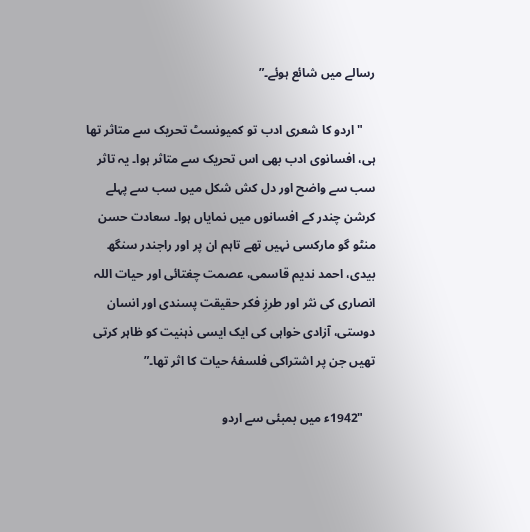رسالے میں شائع ہوئے۔”

    "اردو کا شعری ادب تو کمیونسٹ تحریک سے متاثر تھا ہی، افسانوی ادب بھی اس تحریک سے متاثر ہوا۔ یہ تاثر سب سے واضح اور دل کش شکل میں سب سے پہلے کرشن چندر کے افسانوں میں نمایاں ہوا۔ سعادت حسن منٹو گو مارکسی نہیں تھے تاہم ان پر اور راجندر سنگھ بیدی، احمد ندیم قاسمی، عصمت چغتائی اور حیات اللہ انصاری کی نثر اور طرزِ فکر حقیقت پسندی اور انسان دوستی، آزادی خواہی کی ایک ایسی ذہنیت کو ظاہر کرتی تھیں جن پر اشتراکی فلسفۂ حیات کا اثر تھا۔”

    "1942ء میں بمبئی سے اردو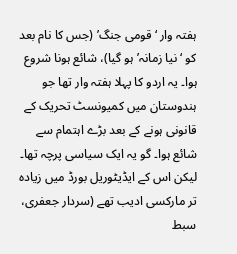ہفتہ وار ‘قومی جنگ’ (جس کا نام بعد کو ‘نیا زمانہ’ ہو گیا)، شائع ہونا شروع ہوا۔ یہ اردو کا پہلا ہفتہ وار تھا جو ہندوستان میں کمیونسٹ تحریک کے قانونی ہونے کے بعد بڑے اہتمام سے شائع ہوا۔ گو یہ ایک سیاسی پرچہ تھا۔ لیکن اس کے ایڈیٹوریل بورڈ میں زیادہ تر مارکسی ادیب تھے (سردار جعفری، سبط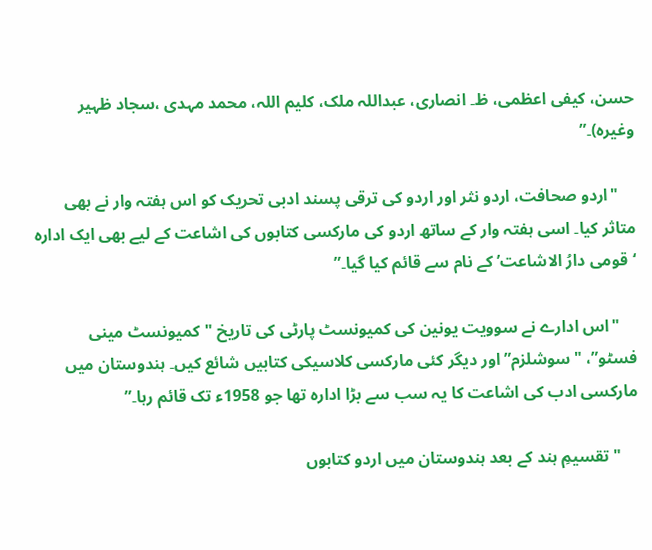حسن، کیفی اعظمی، ظ۔ انصاری، عبداللہ ملک، کلیم اللہ، محمد مہدی ،سجاد ظہیر وغیرہ)۔”

    "اردو صحافت، اردو نثر اور اردو کی ترقی پسند ادبی تحریک کو اس ہفتہ وار نے بھی متاثر کیا۔ اسی ہفتہ وار کے ساتھ اردو کی مارکسی کتابوں کی اشاعت کے لیے بھی ایک ادارہ ‘قومی دارُ الاشاعت’ کے نام سے قائم کیا گیا۔”

    "اس ادارے نے سوویت یونین کی کمیونسٹ پارٹی کی تاریخ "کمیونسٹ مینی فسٹو”، "سوشلزم” اور دیگر کئی مارکسی کلاسیکی کتابیں شائع کیں۔ ہندوستان میں مارکسی ادب کی اشاعت کا یہ سب سے بڑا ادارہ تھا جو 1958ء تک قائم رہا۔”

    "تقسیمِ ہند کے بعد ہندوستان میں اردو کتابوں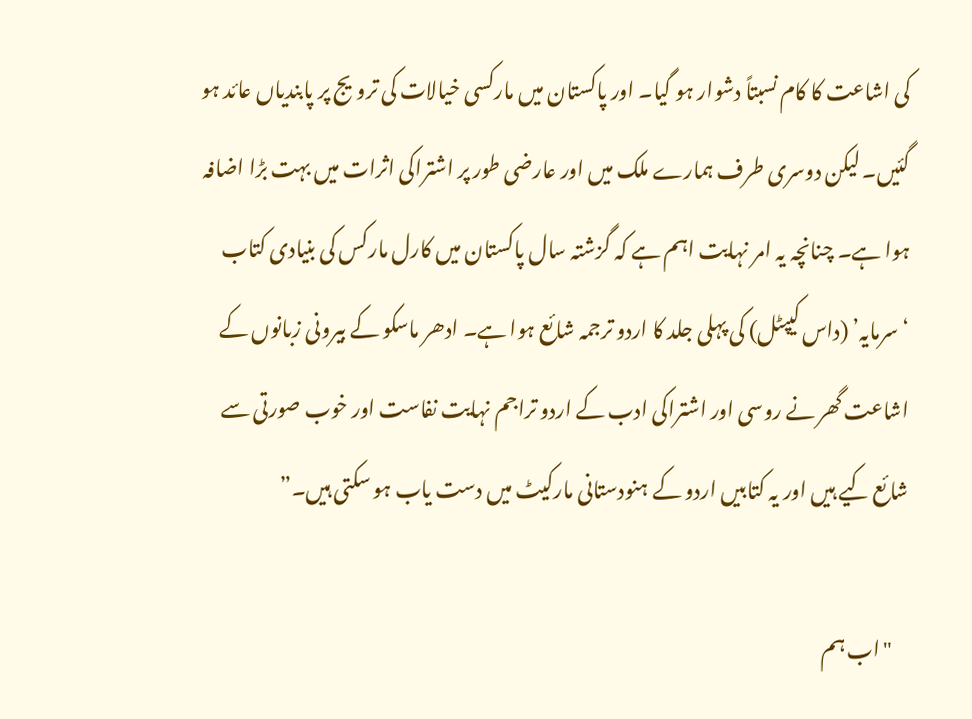کی اشاعت کا کام نسبتاً دشوار ہو گیا۔ اور پاکستان میں مارکسی خیالات کی ترویج پر پابندیاں عائد ہو گئیں۔ لیکن دوسری طرف ہمارے ملک میں اور عارضی طور پر اشتراکی اثرات میں بہت بڑا اضافہ ہوا ہے۔ چنانچہ یہ امر نہایت اہم ہے کہ گزشتہ سال پاکستان میں کارل مارکس کی بنیادی کتاب ‘سرمایہ’ (داس کیپٹل) کی پہلی جلد کا اردو ترجمہ شائع ہوا ہے۔ ادھر ماسکو کے بیرونی زبانوں کے اشاعت گھر نے روسی اور اشتراکی ادب کے اردو تراجم نہایت نفاست اور خوب صورتی سے شائع کیے ہیں اور یہ کتابیں اردو کے ہنودستانی مارکیٹ میں دست یاب ہو سکتی ہیں۔”

    "اب ہم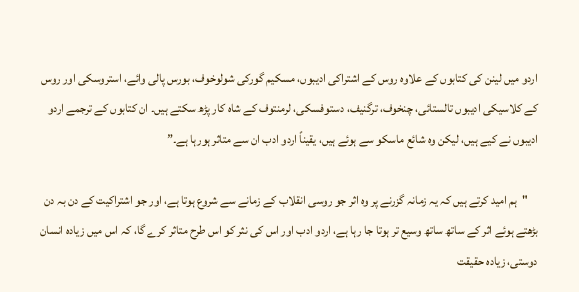اردو میں لینن کی کتابوں کے علاوہ روس کے اشتراکی ادیبوں، مسکیم گورکی شولوخوف، بورس پالی وائے، استروسکی اور روس کے کلاسیکی ادیبوں تالستائی، چنخوف، ترگنیف، دستوفسکی، لرمنتوف کے شاہ کار پڑھ سکتے ہیں۔ ان کتابوں کے ترجمے اردو ادیبوں نے کیے ہیں، لیکن وہ شائع ماسکو سے ہوئے ہیں، یقیناً اردو ادب ان سے متاثر ہورہا ہے۔”

    "ہم امید کرتے ہیں کہ یہ زمانہ گزرنے پر وہ اثر جو روسی انقلاب کے زمانے سے شروع ہوتا ہے، اور جو اشتراکیت کے دن بہ دن بڑھتے ہوئے اثر کے ساتھ ساتھ وسیع تر ہوتا جا رہا ہے، اردو ادب اور اس کی نثر کو اس طرح متاثر کرے گا، کہ اس میں زیادہ انسان دوستی، زیادہ حقیقت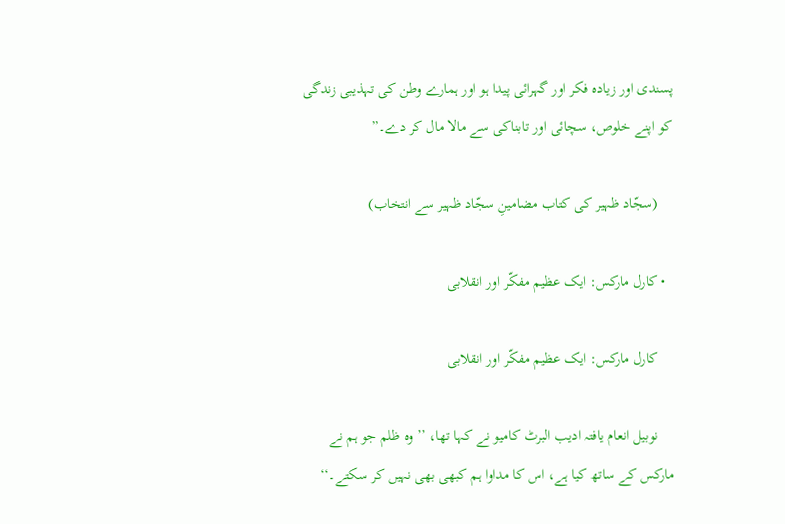پسندی اور زیادہ فکر اور گہرائی پیدا ہو اور ہمارے وطن کی تہذیبی زندگی کو اپنے خلوص، سچائی اور تابناکی سے مالا مال کر دے۔”

    (سجّاد ظہیر کی کتاب مضامینِ سجّاد ظہیر سے انتخاب)

  • کارل مارکس: ایک عظیم مفکّر اور انقلابی

    کارل مارکس: ایک عظیم مفکّر اور انقلابی

    نوبیل انعام یافتہ ادیب البرٹ کامیو نے کہا تھا، ’’وہ ظلم جو ہم نے مارکس کے ساتھ کیا ہے، اس کا مداوا ہم کبھی بھی نہیں کر سکتے۔‘‘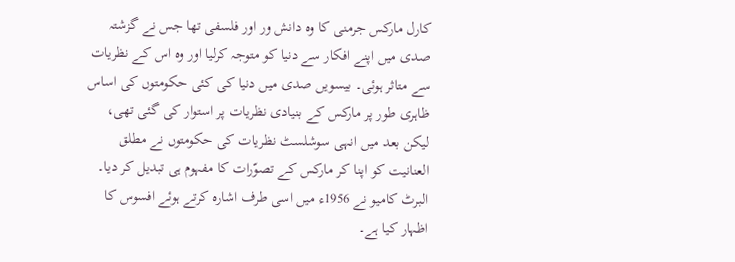کارل مارکس جرمنی کا وہ دانش ور اور فلسفی تھا جس نے گزشتہ صدی میں اپنے افکار سے دنیا کو متوجہ کرلیا اور وہ اس کے نظریات سے متاثر ہوئی۔ بیسویں صدی میں دنیا کی کئی حکومتوں کی اساس ظاہری طور پر مارکس کے بنیادی نظریات پر استوار کی گئی تھی، لیکن بعد میں انہی سوشلسٹ نظریات کی حکومتوں نے مطلق العنانیت کو اپنا کر مارکس کے تصوّرات کا مفہوم ہی تبدیل کر دیا۔ البرٹ کامیو نے 1956ء میں اسی طرف اشارہ کرتے ہوئے افسوس کا اظہار کیا ہے۔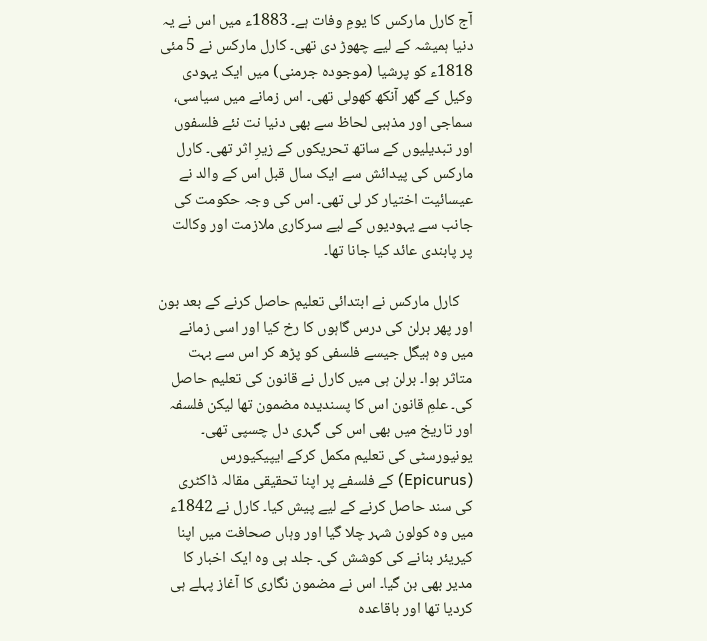آج کارل مارکس کا یومِ وفات ہے۔ 1883ء میں‌ اس نے یہ دنیا ہمیشہ کے لیے چھوڑ دی تھی۔ کارل مارکس نے 5 مئی 1818ء کو پرشیا (موجودہ جرمنی) میں ایک یہودی وکیل کے گھر آنکھ کھولی تھی۔ اس زمانے میں سیاسی، سماجی اور مذہبی لحاظ سے بھی دنیا نت نئے فلسفوں اور تبدیلیوں کے ساتھ تحریکوں کے زیرِ اثر تھی۔ کارل مارکس کی پیدائش سے ایک سال قبل اس کے والد نے عیسائیت اختیار کر لی تھی۔ اس کی وجہ حکومت کی جانب سے یہودیوں کے لیے سرکاری ملازمت اور وکالت پر پابندی عائد کیا جانا تھا۔

    کارل مارکس نے ابتدائی تعلیم حاصل کرنے کے بعد بون اور پھر برلن کی درس گاہوں کا رخ کیا اور اسی زمانے میں وہ ہیگل جیسے فلسفی کو پڑھ کر اس سے بہت متاثر ہوا۔ برلن ہی میں کارل نے قانون کی تعلیم حاصل کی۔ علمِ قانون اس کا پسندیدہ مضمون تھا لیکن فلسفہ اور تاریخ میں بھی اس کی گہری دل چسپی تھی۔ یونیورسٹی کی تعلیم مکمل کرکے ایپیکیورس (Epicurus) کے فلسفے پر اپنا تحقیقی مقالہ ڈاکٹری کی سند حاصل کرنے کے لیے پیش کیا۔ کارل نے 1842ء میں وہ کولون شہر چلا گیا اور وہاں صحافت میں اپنا کیریئر بنانے کی کوشش کی۔ جلد ہی وہ ایک اخبار کا مدیر بھی بن گیا۔ اس نے مضمون نگاری کا آغاز پہلے ہی کردیا تھا اور باقاعدہ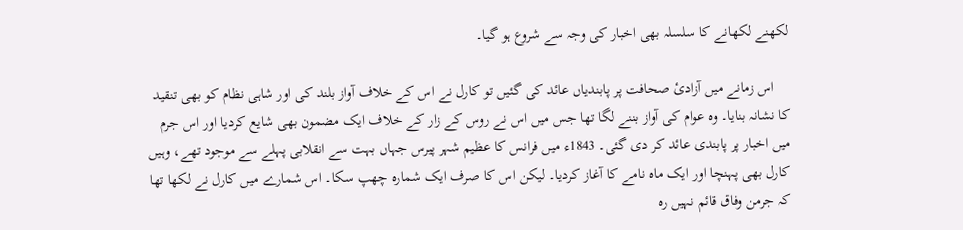لکھنے لکھانے کا سلسلہ بھی اخبار کی وجہ سے شروع ہو گیا۔

    اس زمانے میں آزادیٔ صحافت پر پابندیاں عائد کی گئیں تو کارل نے اس کے خلاف آواز بلند کی اور شاہی نظام کو بھی تنقید کا نشانہ بنایا۔ وہ عوام کی آواز بننے لگا تھا جس میں اس نے روس کے زار کے خلاف ایک مضمون بھی شایع کردیا اور اس جرم میں اخبار پر پابندی عائد کر دی گئی۔ 1843ء میں فرانس کا عظیم شہر پیرس جہاں بہت سے انقلابی پہلے سے موجود تھے، وہیں کارل بھی پہنچا اور ایک ماہ نامے کا آغاز کردیا۔ لیکن اس کا صرف ایک شمارہ چھپ سکا۔ اس شمارے میں کارل نے لکھا تھا کہ جرمن وفاق قائم نہیں رہ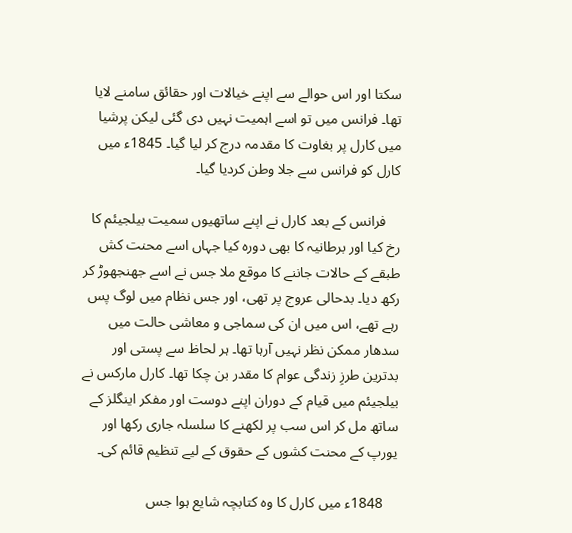سکتا اور اس حوالے سے اپنے خیالات اور حقائق سامنے لایا تھا۔ فرانس میں‌ تو اسے اہمیت نہیں‌ دی گئی لیکن پرشیا میں کارل پر بغاوت کا مقدمہ درج کر لیا گیا۔ 1845ء میں کارل کو فرانس سے جلا وطن کردیا گیا۔

    فرانس کے بعد کارل نے اپنے ساتھیوں سمیت بیلجیئم کا رخ کیا اور برطانیہ کا بھی دورہ کیا جہاں اسے محنت کش طبقے کے حالات جاننے کا موقع ملا جس نے اسے جھنجھوڑ کر رکھ دیا۔ بدحالی عروج پر تھی، اور جس نظام میں لوگ پس رہے تھے، اس میں ان کی سماجی و معاشی حالت میں سدھار ممکن نظر نہیں آرہا تھا۔ ہر لحاظ سے پستی اور بدترین طرزِ زندگی عوام کا مقدر بن چکا تھا۔ کارل مارکس نے بیلجیئم میں قیام کے دوران اپنے دوست اور مفکر اینگلز کے ساتھ مل کر اس سب پر لکھنے کا سلسلہ جاری رکھا اور یورپ کے محنت کشوں کے حقوق کے لیے تنظیم قائم کی۔

    1848ء میں کارل کا وہ کتابچہ شایع ہوا جس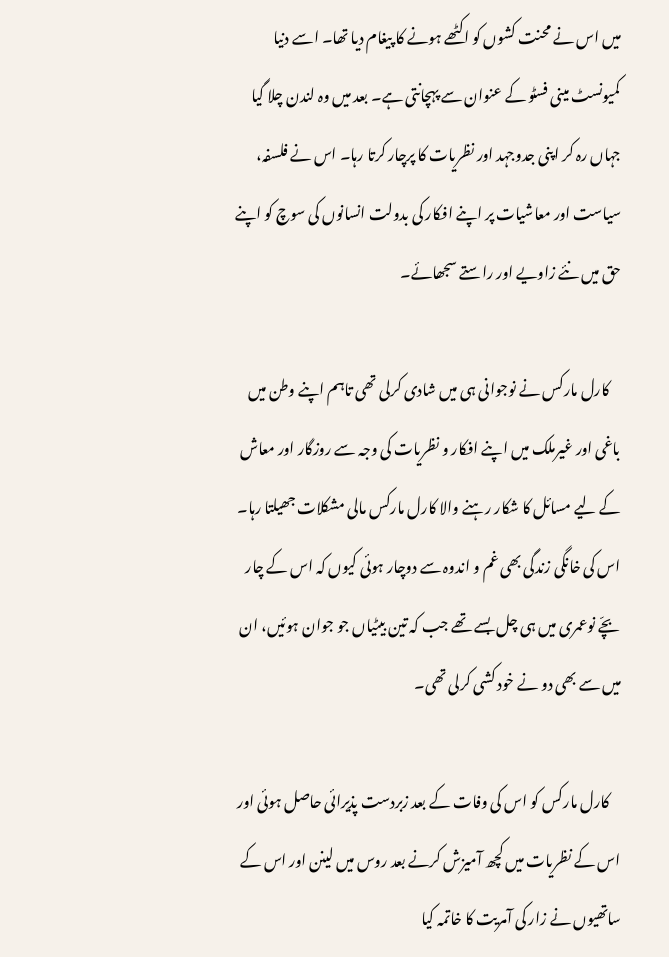میں اس نے محنت کشوں کو اکٹھے ہونے کا پیغام دیا تھا۔ اسے دنیا کمیونسٹ مینی فسٹو کے عنوان سے پہچانتی ہے۔ بعد میں وہ لندن چلا گیا جہاں رہ کر اپنی جدوجہد اور نظریات کا پرچار کرتا رہا۔ اس نے فلسفہ، سیاست اور معاشیات پر اپنے افکار کی بدولت انسانوں کی سوچ کو اپنے حق میں‌ نئے زاویے اور راستے سجھائے۔

    کارل مارکس نے نوجوانی ہی میں شادی کرلی تھی تاہم اپنے وطن میں‌ باغی اور غیرملک میں‌ اپنے افکار و نظریات کی وجہ سے روزگار اور معاش کے لیے مسائل کا شکار رہنے والا کارل مارکس مالی مشکلات جھیلتا رہا۔ اس کی خانگی زندگی بھی غم و اندوہ سے دوچار ہوئی کیوں کہ اس کے چار بچّے نوعمری میں ہی چل بسے تھے جب کہ تین بیٹیاں جو جوان ہوئیں، ان میں سے بھی دو نے خود کشی کرلی تھی۔

    کارل مارکس کو اس کی وفات کے بعد زبردست پذیرائی حاصل ہوئی اور اس کے نظریات میں کچھ آمیزش کرنے بعد روس میں لینن اور اس کے ساتھیوں نے زار کی آمریت کا خاتمہ کیا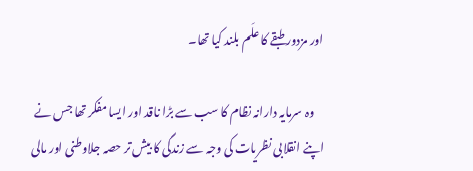اور مزدور طبقے کا علَم بلند کیا تھا۔

    وہ سرمایہ دارانہ نظام کا سب سے بڑا ناقد اور ایسا مفکر تھا جس نے اپنے انقلابی نظریات کی وجہ سے زندگی کا بیش تر حصہ جلاوطنی اور مالی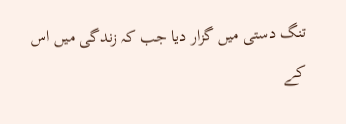تنگ دستی میں گزار دیا جب کہ زندگی میں اس کے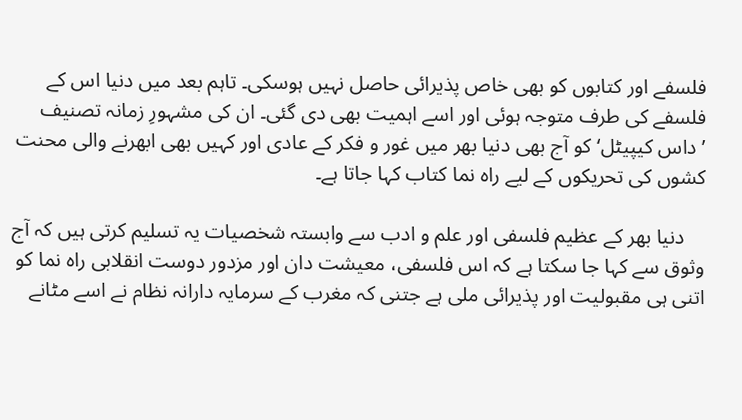فلسفے اور کتابوں کو بھی خاص پذیرائی حاصل نہیں ہوسکی۔ تاہم بعد میں دنیا اس کے فلسفے کی طرف متوجہ ہوئی اور اسے اہمیت بھی دی گئی۔ ان کی مشہورِ زمانہ تصنیف ’داس کیپیٹل‘ کو آج بھی دنیا بھر میں غور و فکر کے عادی اور کہیں‌ بھی ابھرنے والی محنت کشوں کی تحریکوں کے لیے راہ نما کتاب کہا جاتا ہے۔

    دنیا بھر کے عظیم فلسفی اور علم و ادب سے وابستہ شخصیات یہ تسلیم کرتی ہیں کہ آج وثوق سے کہا جا سکتا ہے کہ اس فلسفی، معیشت دان اور مزدور دوست انقلابی راہ نما کو اتنی ہی مقبولیت اور پذیرائی ملی ہے جتنی کہ مغرب کے سرمایہ دارانہ نظام نے اسے مٹانے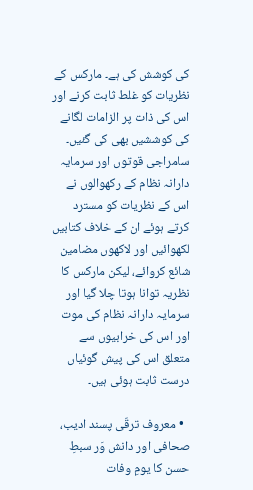کی کوشش کی ہے۔ مارکس کے نظریات کو غلط ثابت کرنے اور اس کی ذات پر الزامات لگانے کی کوششیں بھی کی گئیں۔ سامراجی قوتوں اور سرمایہ دارانہ نظام کے رکھوالوں نے اس کے نظریات کو مسترد کرتے ہوئے ان کے خلاف کتابیں لکھوائیں اور لاکھوں مضامین شائع کروائے، لیکن مارکس کا نظریہ توانا ہوتا چلا گیا اور سرمایہ دارانہ نظام کی موت اور اس کی خرابیوں سے متعلق اس کی پیش گوئیاں درست ثابت ہوئی ہیں۔

  • معروف ترقّی پسند ادیب،‌ صحافی اور دانش وَر سبطِ حسن کا یومِ وفات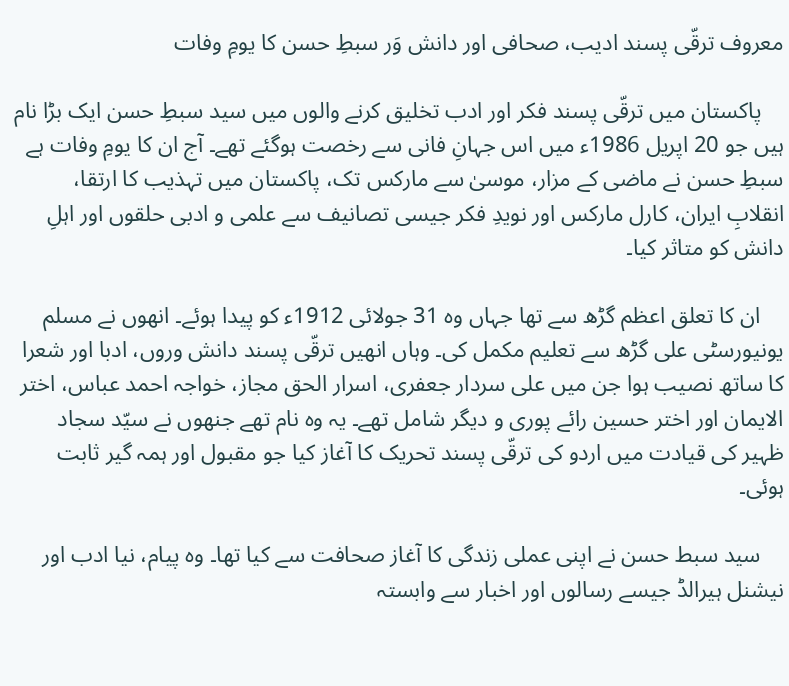معروف ترقّی پسند ادیب،‌ صحافی اور دانش وَر سبطِ حسن کا یومِ وفات

    پاکستان میں‌ ترقّی پسند فکر اور ادب تخلیق کرنے والوں میں سید سبطِ حسن ایک بڑا نام ہیں‌ جو 20 اپریل 1986ء میں اس جہانِ فانی سے رخصت ہوگئے تھے۔ آج ان کا یومِ وفات ہے سبطِ‌ حسن نے ماضی کے مزار، موسیٰ سے مارکس تک، پاکستان میں تہذیب کا ارتقا، انقلابِ ایران، کارل مارکس اور نویدِ فکر جیسی تصانیف سے علمی و ادبی حلقوں اور اہلِ دانش کو متاثر کیا۔

    ان کا تعلق اعظم گڑھ سے تھا جہاں وہ 31 جولائی 1912ء کو پیدا ہوئے۔ انھوں نے مسلم یونیورسٹی علی گڑھ سے تعلیم مکمل کی۔ وہاں انھیں ترقّی پسند دانش وروں، ادبا اور شعرا کا ساتھ نصیب ہوا جن میں علی سردار جعفری، اسرار الحق مجاز، خواجہ احمد عباس، اختر الایمان اور اختر حسین رائے پوری و دیگر شامل تھے۔ یہ وہ نام تھے جنھوں نے سیّد سجاد ظہیر کی قیادت میں اردو کی ترقّی پسند تحریک کا آغاز کیا جو مقبول اور ہمہ گیر ثابت ہوئی۔

    سید سبط حسن نے اپنی عملی زندگی کا آغاز صحافت سے کیا تھا۔ وہ پیام، نیا ادب اور نیشنل ہیرالڈ جیسے رسالوں اور اخبار سے وابستہ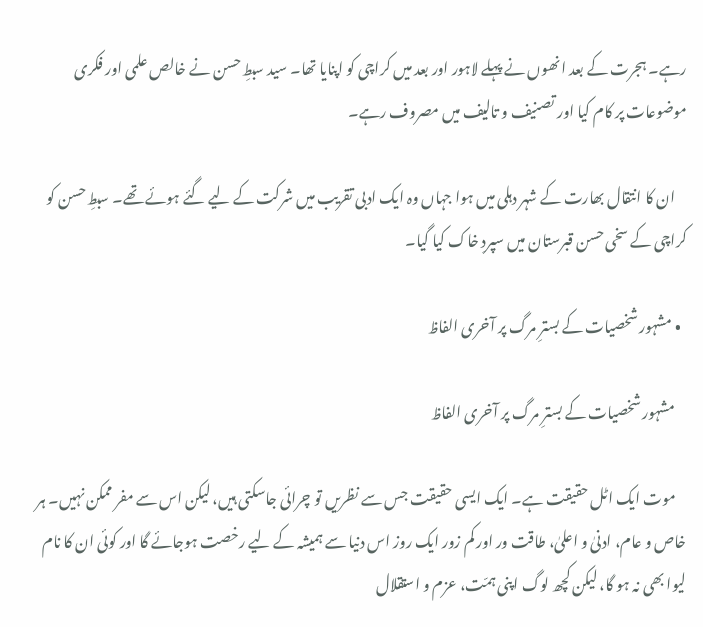رہے۔ ہجرت کے بعد انھوں نے پہلے لاہور اور بعد میں کراچی کو اپنایا تھا۔ سید سبطِ حسن نے خالص علمی اور فکری موضوعات پر کام کیا اور تصنیف و تالیف میں مصروف رہے۔

    ان کا انتقال بھارت کے شہر دہلی میں ہوا جہاں وہ ایک ادبی تقریب میں شرکت کے لیے گئے ہوئے تھے۔ سبطِ حسن کو کراچی کے سخی حسن قبرستان میں سپردِ‌ خاک کیا گیا۔

  • مشہور شخصیات کے بسترِ مرگ پر آخری الفاظ

    مشہور شخصیات کے بسترِ مرگ پر آخری الفاظ

    موت ایک اٹل حقیقت ہے۔ ایک ایسی حقیقت جس سے نظریں تو چرائی جاسکتی ہیں، لیکن اس سے مفر ممکن نہیں۔ ہر خاص و عام، ادنیٰ و اعلیٰ، طاقت ور اور کم زور ایک روز اس دنیا سے ہمیشہ کے لیے رخصت ہوجائے گا اور کوئی ان کا نام لیوا بھی نہ ہو گا، لیکن کچھ لوگ اپنی ہمّت، عزم و استقلال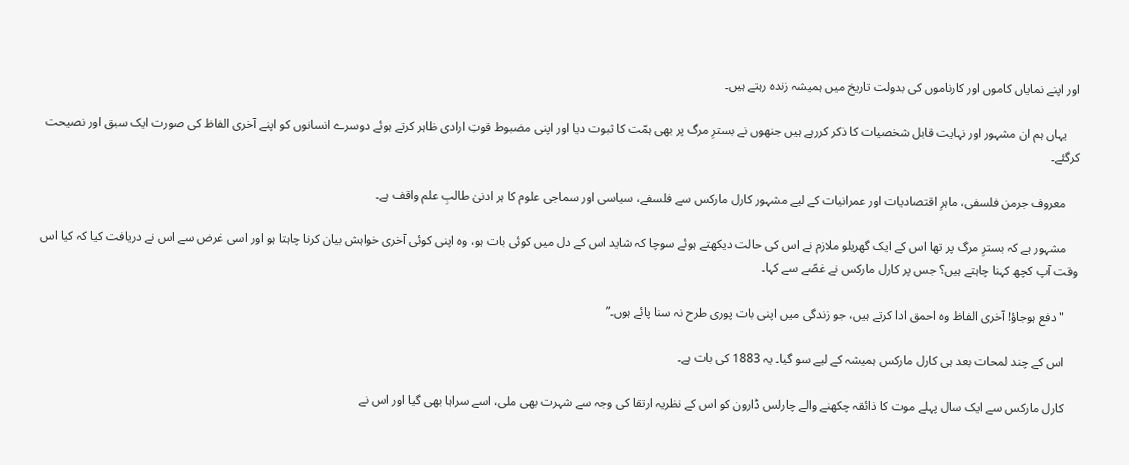اور اپنے نمایاں‌ کاموں اور کارناموں کی بدولت تاریخ میں ہمیشہ زندہ رہتے ہیں۔

    یہاں‌ ہم ان مشہور اور نہایت قابل شخصیات کا ذکر کررہے ہیں‌ جنھوں نے بسترِ مرگ پر بھی ہمّت کا ثبوت دیا اور اپنی مضبوط قوتِ ارادی ظاہر کرتے ہوئے دوسرے انسانوں‌ کو اپنے آخری الفاظ کی صورت ایک سبق اور نصیحت کرگئے۔

    معروف جرمن فلسفی، ماہرِ اقتصادیات اور عمرانیات کے لیے مشہور کارل مارکس سے فلسفے، سیاسی اور سماجی علوم کا ہر ادنیٰ طالبِ علم واقف ہے۔

    مشہور ہے کہ بسترِ مرگ پر تھا اس کے ایک گھریلو ملازم نے اس کی حالت دیکھتے ہوئے سوچا کہ شاید اس کے دل میں کوئی بات ہو، وہ اپنی کوئی آخری خواہش بیان کرنا چاہتا ہو اور اسی غرض سے اس نے دریافت کیا کہ کیا اس وقت آپ کچھ کہنا چاہتے ہیں؟ جس پر کارل مارکس نے غصؑے سے کہا۔

    "دفع ہوجاؤ! آخری الفاظ وہ احمق ادا کرتے ہیں، جو زندگی میں اپنی بات پوری طرح نہ سنا پائے ہوں۔”

    اس کے چند لمحات بعد ہی کارل مارکس ہمیشہ کے لیے سو گیا۔ یہ 1883 کی بات ہے۔

    کارل مارکس سے ایک سال پہلے موت کا ذائقہ چکھنے والے چارلس ڈارون کو اس کے نظریہ ارتقا کی وجہ سے شہرت بھی ملی، اسے سراہا بھی گیا اور اس نے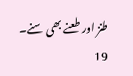طنز اور طعنے بھی سنے۔ 19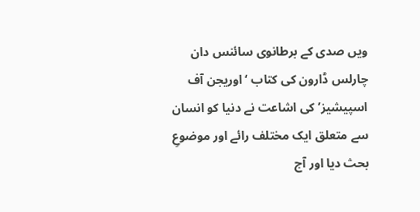ویں صدی کے برطانوی سائنس دان چارلس ڈارون کی کتاب ‘اوریجن آف اسپیشیز’ کی اشاعت نے دنیا کو انسان سے متعلق ایک مختلف رائے اور موضوعِ بحث دیا اور آج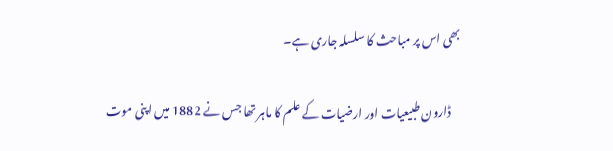بھی اس پر مباحث کا سلسلہ جاری ہے۔

    ڈارون طبیعیات اور ارضیات کے علم کا ماہر تھا جس نے 1882 میں اپنی موت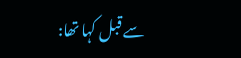سے قبل کہا تھا: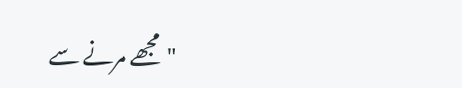"مجھے مرنے سے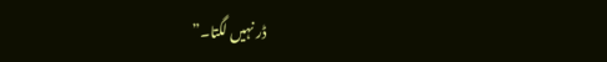ڈر نہیں لگتا۔”